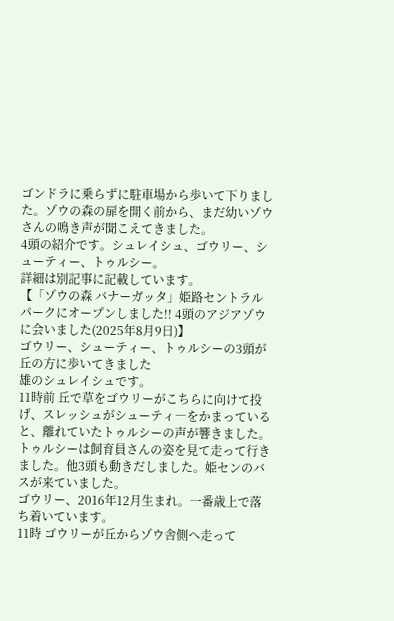ゴンドラに乗らずに駐車場から歩いて下りました。ゾウの森の扉を開く前から、まだ幼いゾウさんの鳴き声が聞こえてきました。
4頭の紹介です。シュレイシュ、ゴウリー、シューティー、トゥルシー。
詳細は別記事に記載しています。
【「ゾウの森 バナーガッタ」姫路セントラルパークにオープンしました!! 4頭のアジアゾウに会いました(2025年8月9日)】
ゴウリー、シューティー、トゥルシーの3頭が丘の方に歩いてきました
雄のシュレイシュです。
11時前 丘で草をゴウリーがこちらに向けて投げ、スレッシュがシューティ―をかまっていると、離れていたトゥルシーの声が響きました。トゥルシーは飼育員さんの姿を見て走って行きました。他3頭も動きだしました。姫センのバスが来ていました。
ゴウリー、2016年12月生まれ。一番歳上で落ち着いています。
11時 ゴウリーが丘からゾウ舎側へ走って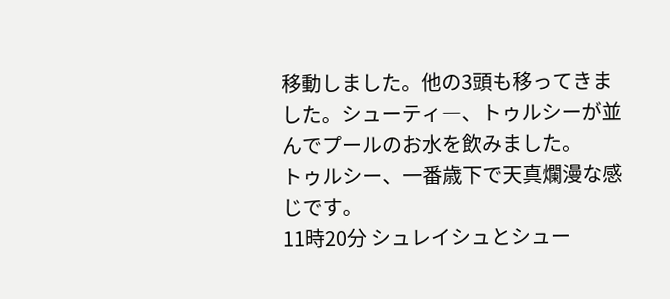移動しました。他の3頭も移ってきました。シューティ―、トゥルシーが並んでプールのお水を飲みました。
トゥルシー、一番歳下で天真爛漫な感じです。
11時20分 シュレイシュとシュー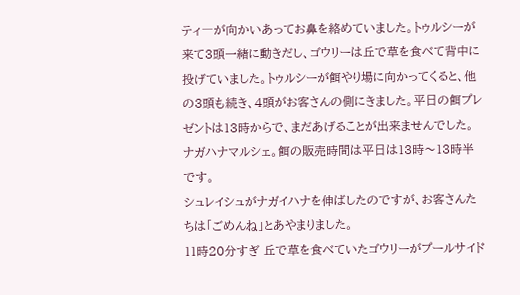ティ―が向かいあってお鼻を絡めていました。トゥルシーが来て3頭一緒に動きだし、ゴウリーは丘で草を食べて背中に投げていました。トゥルシーが餌やり場に向かってくると、他の3頭も続き、4頭がお客さんの側にきました。平日の餌プレゼントは13時からで、まだあげることが出来ませんでした。
ナガハナマルシェ。餌の販売時間は平日は13時〜13時半です。
シュレイシュがナガイハナを伸ばしたのですが、お客さんたちは「ごめんね」とあやまりました。
11時20分すぎ 丘で草を食べていたゴウリーがプールサイド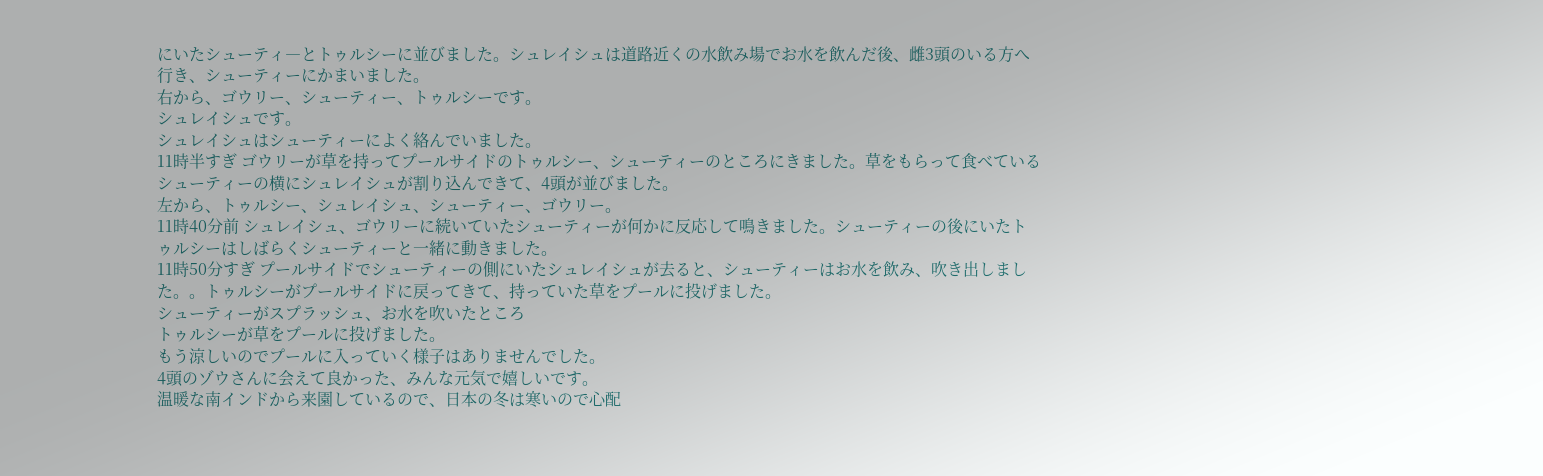にいたシューティ―とトゥルシーに並びました。シュレイシュは道路近くの水飲み場でお水を飲んだ後、雌3頭のいる方へ行き、シューティーにかまいました。
右から、ゴウリー、シューティー、トゥルシーです。
シュレイシュです。
シュレイシュはシューティーによく絡んでいました。
11時半すぎ ゴウリーが草を持ってプールサイドのトゥルシー、シューティーのところにきました。草をもらって食べているシューティーの横にシュレイシュが割り込んできて、4頭が並びました。
左から、トゥルシー、シュレイシュ、シューティー、ゴウリー。
11時40分前 シュレイシュ、ゴウリーに続いていたシューティーが何かに反応して鳴きました。シューティーの後にいたトゥルシーはしばらくシューティーと一緒に動きました。
11時50分すぎ プールサイドでシューティーの側にいたシュレイシュが去ると、シューティーはお水を飲み、吹き出しました。。トゥルシーがプールサイドに戻ってきて、持っていた草をプールに投げました。
シューティーがスプラッシュ、お水を吹いたところ
トゥルシーが草をプールに投げました。
もう涼しいのでプールに入っていく様子はありませんでした。
4頭のゾウさんに会えて良かった、みんな元気で嬉しいです。
温暖な南インドから来園しているので、日本の冬は寒いので心配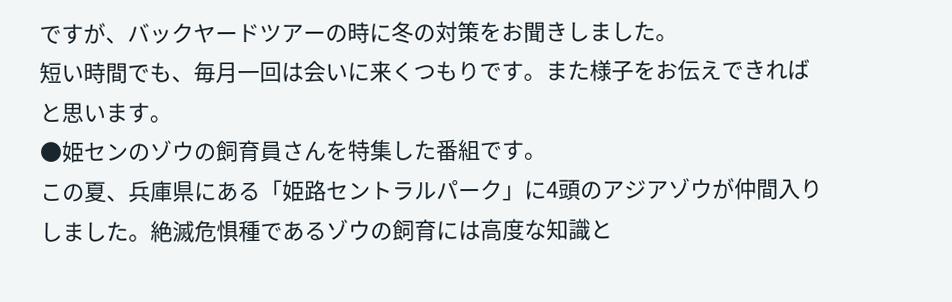ですが、バックヤードツアーの時に冬の対策をお聞きしました。
短い時間でも、毎月一回は会いに来くつもりです。また様子をお伝えできればと思います。
●姫センのゾウの飼育員さんを特集した番組です。
この夏、兵庫県にある「姫路セントラルパーク」に4頭のアジアゾウが仲間入りしました。絶滅危惧種であるゾウの飼育には高度な知識と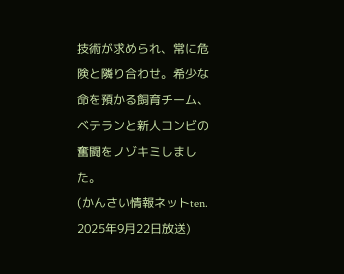技術が求められ、常に危険と隣り合わせ。希少な命を預かる飼育チーム、ベテランと新人コンビの奮闘をノゾキミしました。
(かんさい情報ネットten. 2025年9月22日放送)